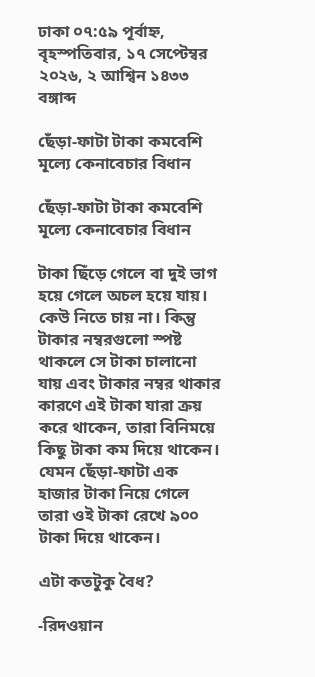ঢাকা ০৭:৫৯ পূর্বাহ্ন, বৃহস্পতিবার, ১৭ সেপ্টেম্বর ২০২৬, ২ আশ্বিন ১৪৩৩ বঙ্গাব্দ

ছেঁড়া-ফাটা টাকা কমবেশি মূল্যে কেনাবেচার বিধান

ছেঁড়া-ফাটা টাকা কমবেশি মূল্যে কেনাবেচার বিধান

টাকা ছিঁড়ে গেলে বা দুই ভাগ হয়ে গেলে অচল হয়ে যায়। কেউ নিতে চায় না। কিন্তু টাকার নম্বরগুলো স্পষ্ট থাকলে সে টাকা চালানো যায় এবং টাকার নম্বর থাকার কারণে এই টাকা যারা ক্রয় করে থাকেন, তারা বিনিময়ে কিছু টাকা কম দিয়ে থাকেন। যেমন ছেঁড়া-ফাটা এক হাজার টাকা নিয়ে গেলে তারা ওই টাকা রেখে ৯০০ টাকা দিয়ে থাকেন।

এটা কতটুকু বৈধ?

-রিদওয়ান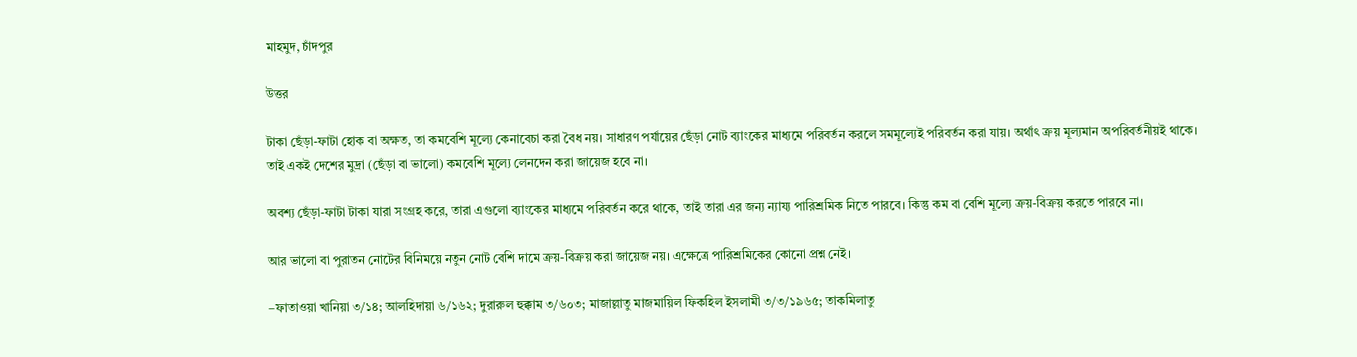মাহমুদ, চাঁদপুর

উত্তর

টাকা ছেঁড়া-ফাটা হোক বা অক্ষত, তা কমবেশি মূল্যে কেনাবেচা করা বৈধ নয়। সাধারণ পর্যায়ের ছেঁড়া নোট ব্যাংকের মাধ্যমে পরিবর্তন করলে সমমূল্যেই পরিবর্তন করা যায়। অর্থাৎ ক্রয় মূল্যমান অপরিবর্তনীয়ই থাকে। তাই একই দেশের মুদ্রা (ছেঁড়া বা ভালো) কমবেশি মূল্যে লেনদেন করা জায়েজ হবে না।

অবশ্য ছেঁড়া-ফাটা টাকা যারা সংগ্রহ করে, তারা এগুলো ব্যাংকের মাধ্যমে পরিবর্তন করে থাকে, তাই তারা এর জন্য ন্যায্য পারিশ্রমিক নিতে পারবে। কিন্তু কম বা বেশি মূল্যে ক্রয়-বিক্রয় করতে পারবে না।

আর ভালো বা পুরাতন নোটের বিনিময়ে নতুন নোট বেশি দামে ক্রয়-বিক্রয় করা জায়েজ নয়। এক্ষেত্রে পারিশ্রমিকের কোনো প্রশ্ন নেই।

–ফাতাওয়া খানিয়া ৩/১৪; আলহিদায়া ৬/১৬২; দুরারুল হুক্কাম ৩/৬০৩; মাজাল্লাতু মাজমায়িল ফিকহিল ইসলামী ৩/৩/১৯৬৫; তাকমিলাতু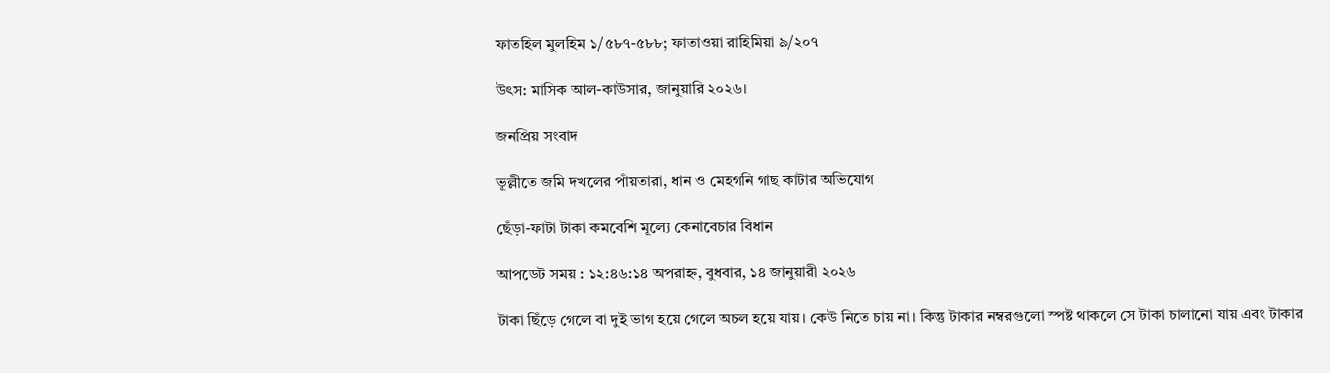ফাতহিল মুলহিম ১/৫৮৭-৫৮৮; ফাতাওয়া রাহিমিয়া ৯/২০৭

উৎস: মাসিক আল-কাউসার, জানুয়ারি ২০২৬।

জনপ্রিয় সংবাদ

ভূল্লীতে জমি দখলের পাঁয়তারা, ধান ও মেহগনি গাছ কাটার অভিযোগ

ছেঁড়া-ফাটা টাকা কমবেশি মূল্যে কেনাবেচার বিধান

আপডেট সময় : ১২:৪৬:১৪ অপরাহ্ন, বুধবার, ১৪ জানুয়ারী ২০২৬

টাকা ছিঁড়ে গেলে বা দুই ভাগ হয়ে গেলে অচল হয়ে যায়। কেউ নিতে চায় না। কিন্তু টাকার নম্বরগুলো স্পষ্ট থাকলে সে টাকা চালানো যায় এবং টাকার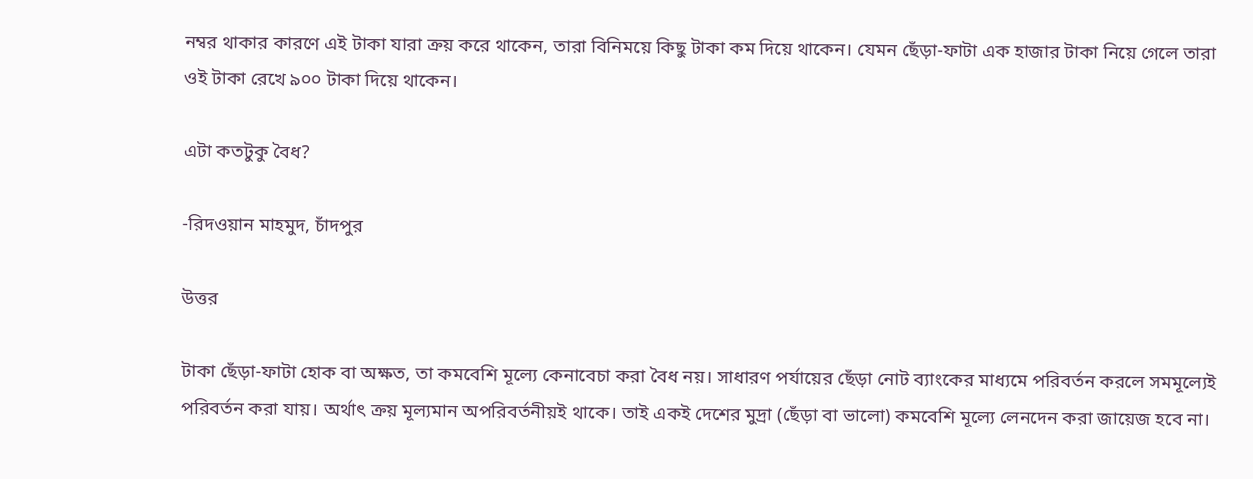নম্বর থাকার কারণে এই টাকা যারা ক্রয় করে থাকেন, তারা বিনিময়ে কিছু টাকা কম দিয়ে থাকেন। যেমন ছেঁড়া-ফাটা এক হাজার টাকা নিয়ে গেলে তারা ওই টাকা রেখে ৯০০ টাকা দিয়ে থাকেন।

এটা কতটুকু বৈধ?

-রিদওয়ান মাহমুদ, চাঁদপুর

উত্তর

টাকা ছেঁড়া-ফাটা হোক বা অক্ষত, তা কমবেশি মূল্যে কেনাবেচা করা বৈধ নয়। সাধারণ পর্যায়ের ছেঁড়া নোট ব্যাংকের মাধ্যমে পরিবর্তন করলে সমমূল্যেই পরিবর্তন করা যায়। অর্থাৎ ক্রয় মূল্যমান অপরিবর্তনীয়ই থাকে। তাই একই দেশের মুদ্রা (ছেঁড়া বা ভালো) কমবেশি মূল্যে লেনদেন করা জায়েজ হবে না।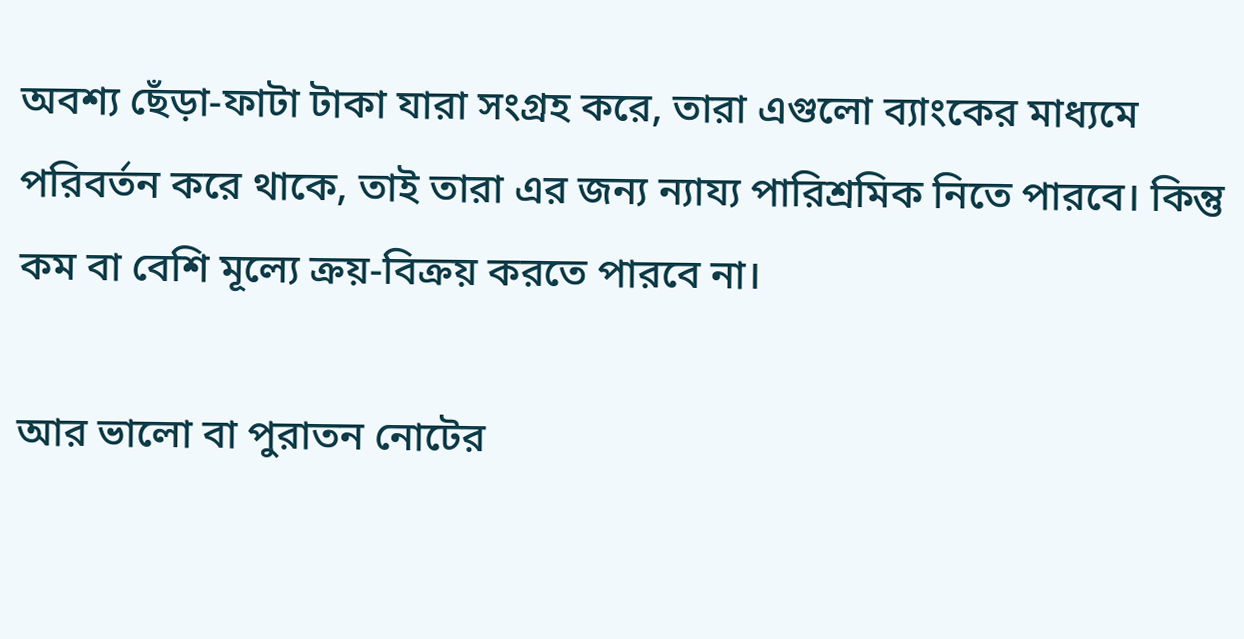অবশ্য ছেঁড়া-ফাটা টাকা যারা সংগ্রহ করে, তারা এগুলো ব্যাংকের মাধ্যমে পরিবর্তন করে থাকে, তাই তারা এর জন্য ন্যায্য পারিশ্রমিক নিতে পারবে। কিন্তু কম বা বেশি মূল্যে ক্রয়-বিক্রয় করতে পারবে না।

আর ভালো বা পুরাতন নোটের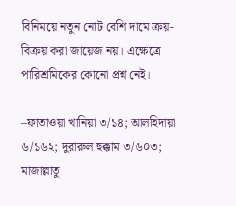বিনিময়ে নতুন নোট বেশি দামে ক্রয়-বিক্রয় করা জায়েজ নয়। এক্ষেত্রে পারিশ্রমিকের কোনো প্রশ্ন নেই।

–ফাতাওয়া খানিয়া ৩/১৪; আলহিদায়া ৬/১৬২; দুরারুল হুক্কাম ৩/৬০৩; মাজাল্লাতু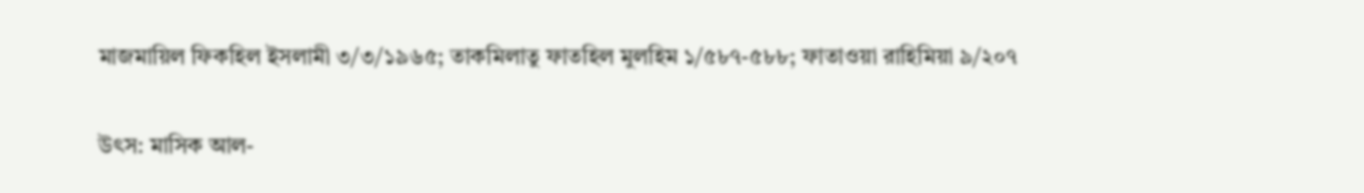মাজমায়িল ফিকহিল ইসলামী ৩/৩/১৯৬৫; তাকমিলাতু ফাতহিল মুলহিম ১/৫৮৭-৫৮৮; ফাতাওয়া রাহিমিয়া ৯/২০৭

উৎস: মাসিক আল-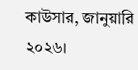কাউসার, জানুয়ারি ২০২৬।